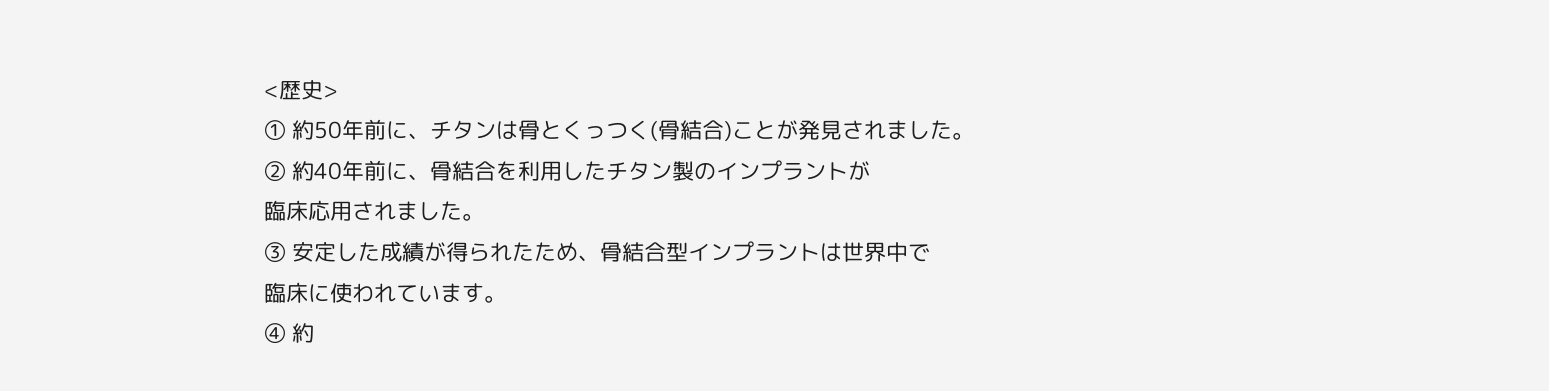<歴史>
① 約50年前に、チタンは骨とくっつく(骨結合)ことが発見されました。
② 約40年前に、骨結合を利用したチタン製のインプラントが
臨床応用されました。
③ 安定した成績が得られたため、骨結合型インプラントは世界中で
臨床に使われています。
④ 約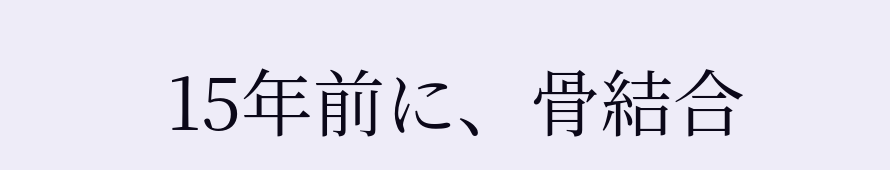15年前に、骨結合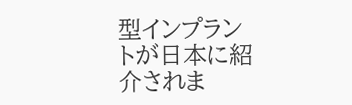型インプラントが日本に紹介されま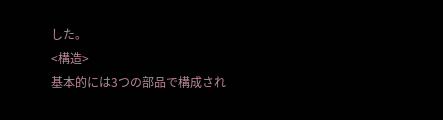した。
<構造>
基本的には3つの部品で構成され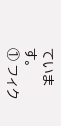ています。
① フィク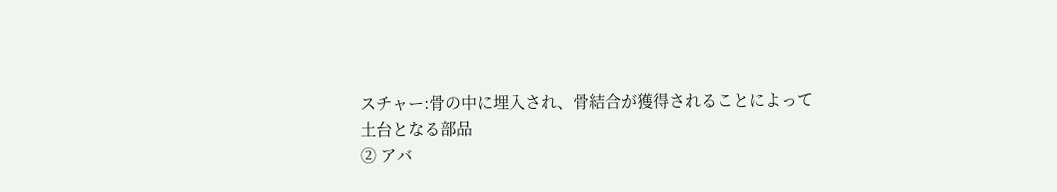スチャー:骨の中に埋入され、骨結合が獲得されることによって
土台となる部品
② アバ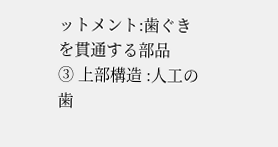ットメント:歯ぐきを貫通する部品
③ 上部構造 :人工の歯